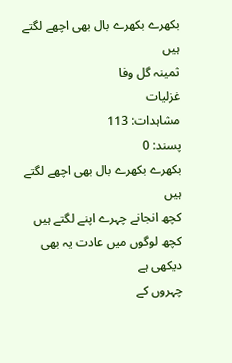بکھرے بکھرے بال بھی اچھے لگتے ہیں
ثمینہ گل وفا
غزلیات
مشاہدات: 113
پسند: 0
بکھرے بکھرے بال بھی اچھے لگتے ہیں
کچھ انجانے چہرے اپنے لگتے ہیں
کچھ لوگوں میں عادت یہ بھی دیکھی ہے
چہروں کے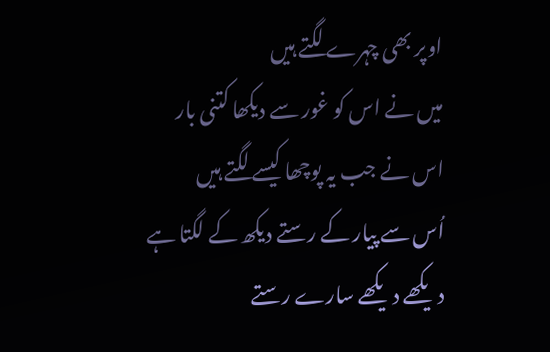اوپر بھی چہرے لگتے ہیں
میں نے اس کو غور سے دیکھا کتنی بار
اس نے جب یہ پوچھا کیسے لگتے ہیں
اُس سے پیار کے رستے دیکھ کے لگتا ہے
دیکھے دیکھے سارے رستے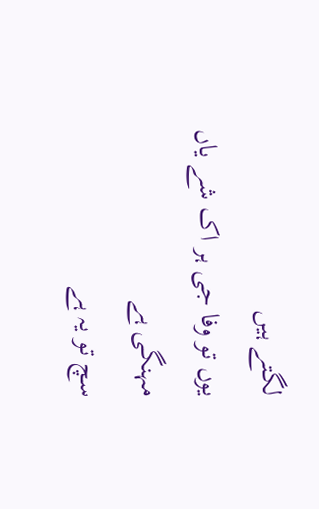لگتے ہیں
یوں تو وفا جی ہر اک شے یاں مہنگی ہے
سچ تو یہ ہے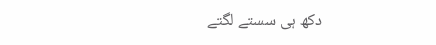دکھ ہی سستے لگتے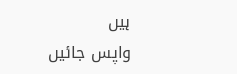ہیں
واپس جائیں